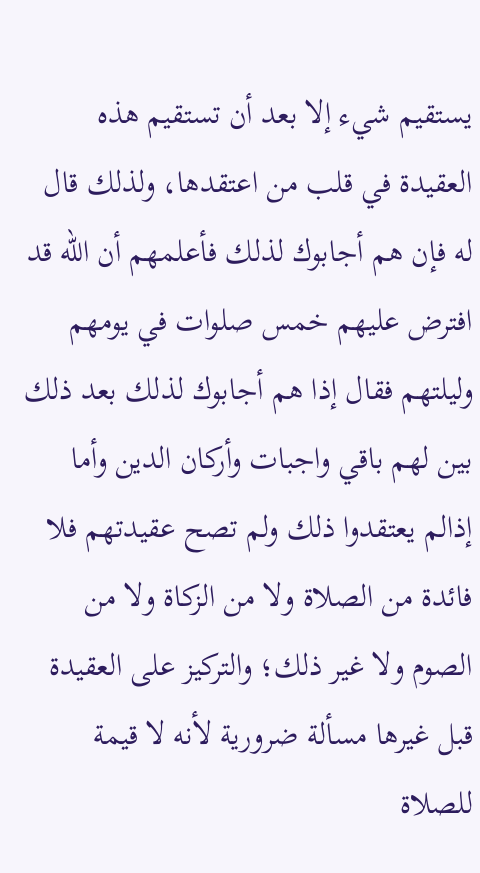يستقيم شيء إلا بعد أن تستقيم هذه العقيدة في قلب من اعتقدها، ولذلك قال له فإن هم أجابوك لذلك فأعلمهم أن الله قد افترض عليهم خمس صلوات في يومهم وليلتهم فقال إذا هم أجابوك لذلك بعد ذلك بين لهم باقي واجبات وأركان الدين وأما إذالم يعتقدوا ذلك ولم تصح عقيدتهم فلا فائدة من الصلاة ولا من الزكاة ولا من الصوم ولا غير ذلك؛ والتركيز على العقيدة قبل غيرها مسألة ضرورية لأنه لا قيمة للصلاة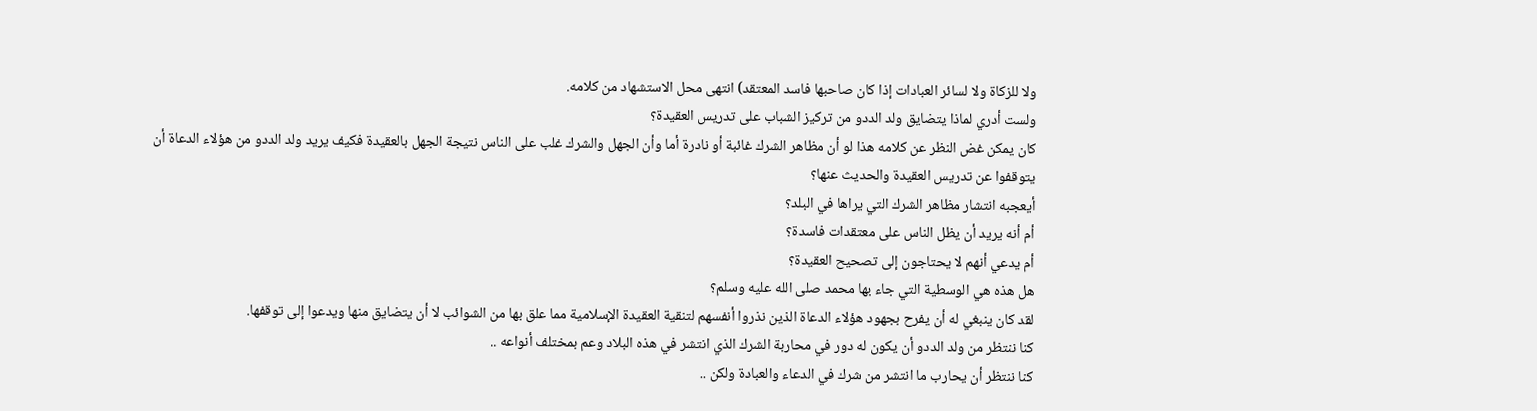ولا للزكاة ولا لسائر العبادات إذا كان صاحبها فاسد المعتقد) انتهى محل الاستشهاد من كلامه.
ولست أدري لماذا يتضايق ولد الددو من تركيز الشباب على تدريس العقيدة؟
كان يمكن غض النظر عن كلامه هذا لو أن مظاهر الشرك غائبة أو نادرة أما وأن الجهل والشرك غلب على الناس نتيجة الجهل بالعقيدة فكيف يريد ولد الددو من هؤلاء الدعاة أن يتوقفوا عن تدريس العقيدة والحديث عنها؟
أيعجبه انتشار مظاهر الشرك التي يراها في البلد؟
أم أنه يريد أن يظل الناس على معتقدات فاسدة؟
أم يدعي أنهم لا يحتاجون إلى تصحيح العقيدة؟
هل هذه هي الوسطية التي جاء بها محمد صلى الله عليه وسلم؟
لقد كان ينبغي له أن يفرح بجهود هؤلاء الدعاة الذين نذروا أنفسهم لتنقية العقيدة الإسلامية مما علق بها من الشوائب لا أن يتضايق منها ويدعوا إلى توقفها.
كنا ننتظر من ولد الددو أن يكون له دور في محاربة الشرك الذي انتشر في هذه البلاد وعم بمختلف أنواعه ..
كنا ننتظر أن يحارب ما انتشر من شرك في الدعاء والعبادة ولكن ..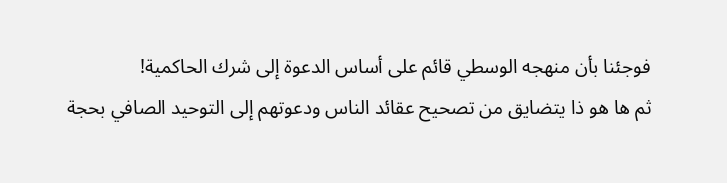فوجئنا بأن منهجه الوسطي قائم على أساس الدعوة إلى شرك الحاكمية!
ثم ها هو ذا يتضايق من تصحيح عقائد الناس ودعوتهم إلى التوحيد الصافي بحجة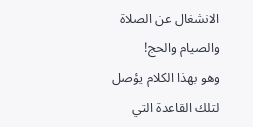الانشغال عن الصلاة والصيام والحج!
وهو بهذا الكلام يؤصل لتلك القاعدة التي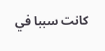كانت سببا في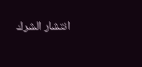انتشار الشرك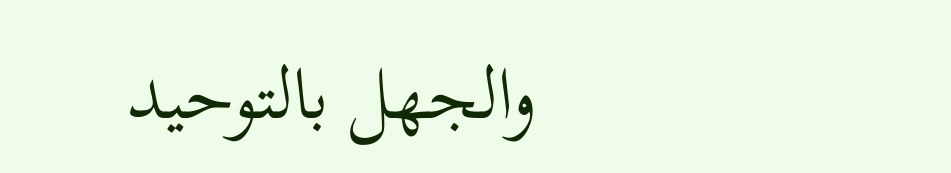والجهل بالتوحيد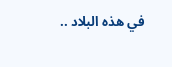في هذه البلاد ..